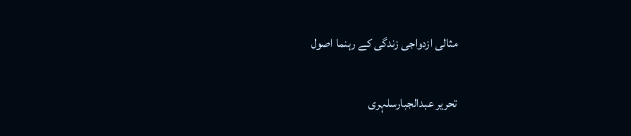مثالی ازدواجی زندگی کے رہنما اصول

تحریر عبدالجبارسلہری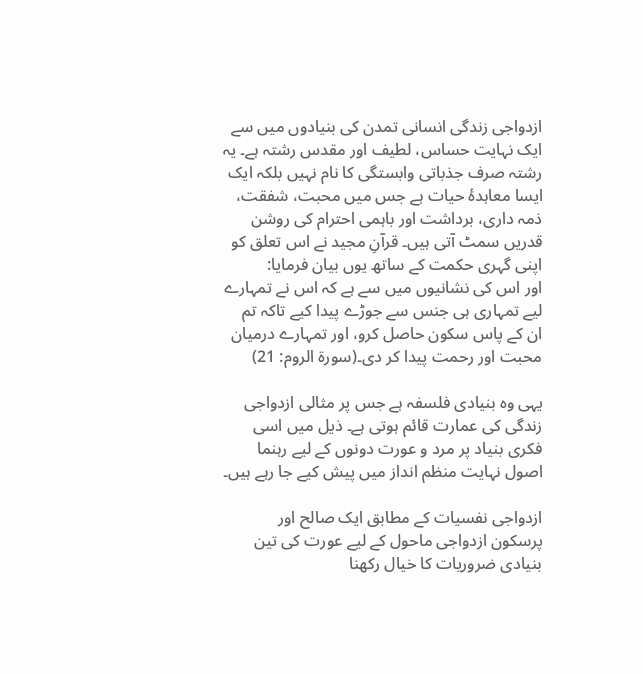ازدواجی زندگی انسانی تمدن کی بنیادوں میں سے ایک نہایت حساس، لطیف اور مقدس رشتہ ہے۔ یہ رشتہ صرف جذباتی وابستگی کا نام نہیں بلکہ ایک ایسا معاہدۂ حیات ہے جس میں محبت، شفقت، ذمہ داری، برداشت اور باہمی احترام کی روشن قدریں سمٹ آتی ہیں۔ قرآنِ مجید نے اس تعلق کو اپنی گہری حکمت کے ساتھ یوں بیان فرمایا:
اور اس کی نشانیوں میں سے ہے کہ اس نے تمہارے لیے تمہاری ہی جنس سے جوڑے پیدا کیے تاکہ تم ان کے پاس سکون حاصل کرو، اور تمہارے درمیان محبت اور رحمت پیدا کر دی۔(سورۃ الروم: 21)

یہی وہ بنیادی فلسفہ ہے جس پر مثالی ازدواجی زندگی کی عمارت قائم ہوتی ہے۔ ذیل میں اسی فکری بنیاد پر مرد و عورت دونوں کے لیے رہنما اصول نہایت منظم انداز میں پیش کیے جا رہے ہیں۔

ازدواجی نفسیات کے مطابق ایک صالح اور پرسکون ازدواجی ماحول کے لیے عورت کی تین بنیادی ضروریات کا خیال رکھنا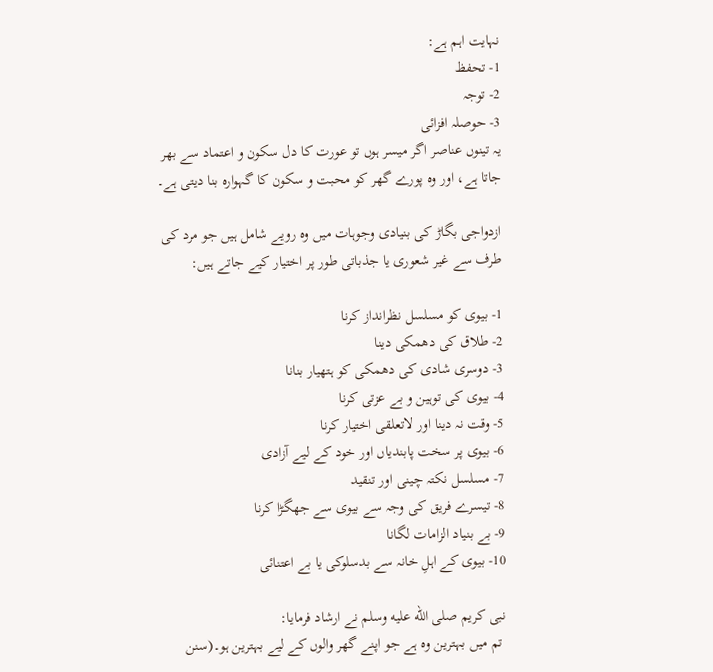نہایت اہم ہے:
1- تحفظ
2- توجہ
3- حوصلہ افزائی
یہ تینوں عناصر اگر میسر ہوں تو عورت کا دل سکون و اعتماد سے بھر جاتا ہے، اور وہ پورے گھر کو محبت و سکون کا گہوارہ بنا دیتی ہے۔

ازدواجی بگاڑ کی بنیادی وجوہات میں وہ رویے شامل ہیں جو مرد کی طرف سے غیر شعوری یا جذباتی طور پر اختیار کیے جاتے ہیں:

1- بیوی کو مسلسل نظرانداز کرنا
2- طلاق کی دھمکی دینا
3- دوسری شادی کی دھمکی کو ہتھیار بنانا
4- بیوی کی توہین و بے عزتی کرنا
5- وقت نہ دینا اور لاتعلقی اختیار کرنا
6- بیوی پر سخت پابندیاں اور خود کے لیے آزادی
7- مسلسل نکتہ چینی اور تنقید
8- تیسرے فریق کی وجہ سے بیوی سے جھگڑا کرنا
9- بے بنیاد الزامات لگانا
10- بیوی کے اہلِ خانہ سے بدسلوکی یا بے اعتنائی

نبی کریم صلى الله عليه وسلم نے ارشاد فرمایا:
 تم میں بہترین وہ ہے جو اپنے گھر والوں کے لیے بہترین ہو۔(سنن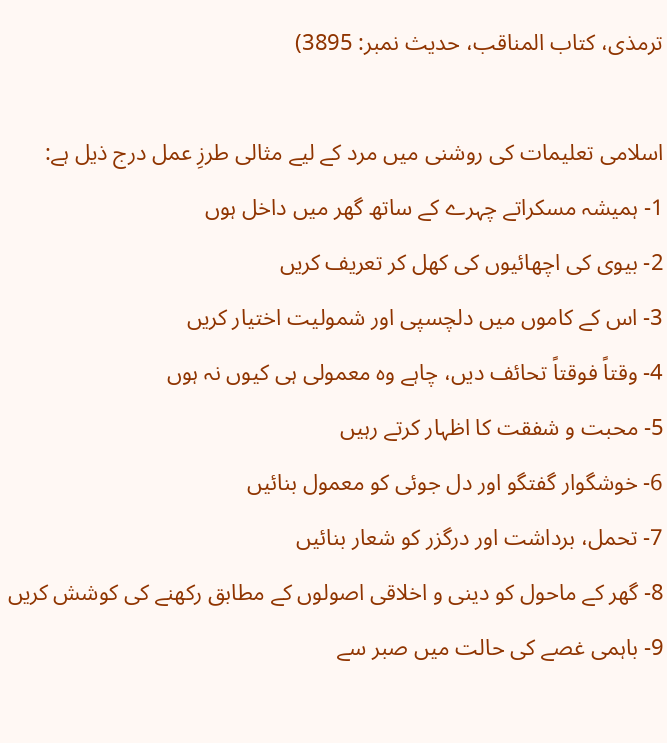ترمذی، کتاب المناقب، حدیث نمبر: 3895)

اسلامی تعلیمات کی روشنی میں مرد کے لیے مثالی طرزِ عمل درج ذیل ہے:
1- ہمیشہ مسکراتے چہرے کے ساتھ گھر میں داخل ہوں
2- بیوی کی اچھائیوں کی کھل کر تعریف کریں
3- اس کے کاموں میں دلچسپی اور شمولیت اختیار کریں
4- وقتاً فوقتاً تحائف دیں، چاہے وہ معمولی ہی کیوں نہ ہوں
5- محبت و شفقت کا اظہار کرتے رہیں
6- خوشگوار گفتگو اور دل جوئی کو معمول بنائیں
7- تحمل، برداشت اور درگزر کو شعار بنائیں
8- گھر کے ماحول کو دینی و اخلاقی اصولوں کے مطابق رکھنے کی کوشش کریں
9- باہمی غصے کی حالت میں صبر سے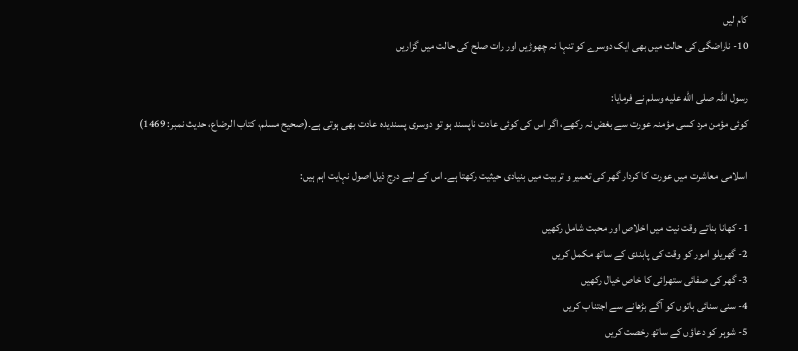کام لیں
10- ناراضگی کی حالت میں بھی ایک دوسرے کو تنہا نہ چھوڑیں اور رات صلح کی حالت میں گزاریں

رسول اللہ صلى الله عليه وسلم نے فرمایا:
کوئی مؤمن مرد کسی مؤمنہ عورت سے بغض نہ رکھے، اگر اس کی کوئی عادت ناپسند ہو تو دوسری پسندیدہ عادت بھی ہوتی ہے۔(صحیح مسلم، کتاب الرضاع، حدیث نمبر: 1469)

اسلامی معاشرت میں عورت کا کردار گھر کی تعمیر و تربیت میں بنیادی حیثیت رکھتا ہے۔ اس کے لیے درج ذیل اصول نہایت اہم ہیں:

1- کھانا بناتے وقت نیت میں اخلاص اور محبت شامل رکھیں
2- گھریلو امور کو وقت کی پابندی کے ساتھ مکمل کریں
3- گھر کی صفائی ستھرائی کا خاص خیال رکھیں
4- سنی سنائی باتوں کو آگے بڑھانے سے اجتناب کریں
5- شوہر کو دعاؤں کے ساتھ رخصت کریں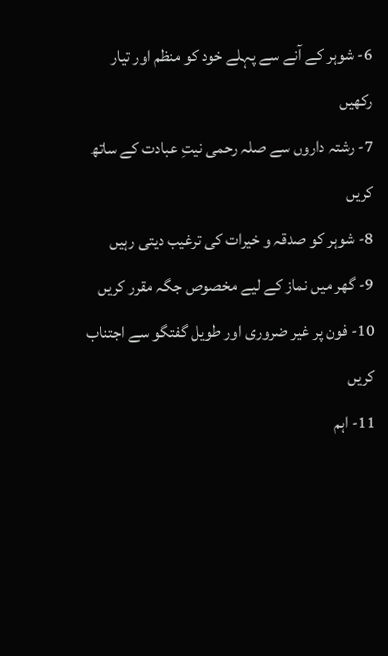6- شوہر کے آنے سے پہلے خود کو منظم اور تیار رکھیں
7- رشتہ داروں سے صلہ رحمی نیتِ عبادت کے ساتھ کریں
8- شوہر کو صدقہ و خیرات کی ترغیب دیتی رہیں
9- گھر میں نماز کے لیے مخصوص جگہ مقرر کریں
10- فون پر غیر ضروری اور طویل گفتگو سے اجتناب کریں
11- اہم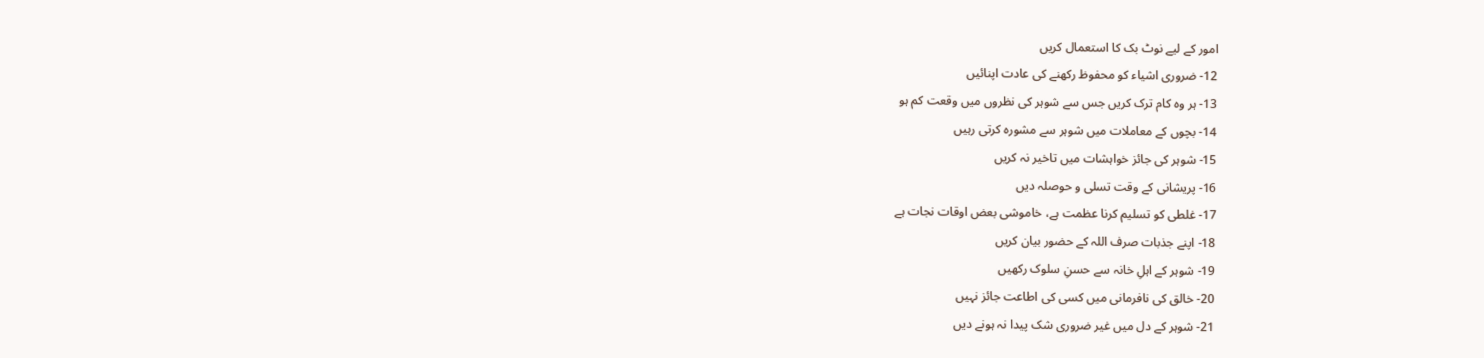امور کے لیے نوٹ بک کا استعمال کریں
12- ضروری اشیاء کو محفوظ رکھنے کی عادت اپنائیں
13- ہر وہ کام ترک کریں جس سے شوہر کی نظروں میں وقعت کم ہو
14- بچوں کے معاملات میں شوہر سے مشورہ کرتی رہیں
15- شوہر کی جائز خواہشات میں تاخیر نہ کریں
16- پریشانی کے وقت تسلی و حوصلہ دیں
17- غلطی کو تسلیم کرنا عظمت ہے، خاموشی بعض اوقات نجات ہے
18- اپنے جذبات صرف اللہ کے حضور بیان کریں
19- شوہر کے اہلِ خانہ سے حسنِ سلوک رکھیں
20- خالق کی نافرمانی میں کسی کی اطاعت جائز نہیں
21- شوہر کے دل میں غیر ضروری شک پیدا نہ ہونے دیں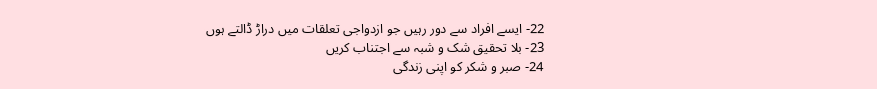22- ایسے افراد سے دور رہیں جو ازدواجی تعلقات میں دراڑ ڈالتے ہوں
23- بلا تحقیق شک و شبہ سے اجتناب کریں
24- صبر و شکر کو اپنی زندگی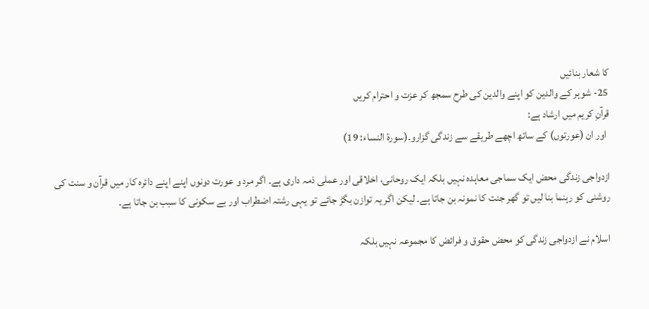کا شعار بنائیں
25- شوہر کے والدین کو اپنے والدین کی طرح سمجھ کر عزت و احترام کریں
قرآنِ کریم میں ارشاد ہے:
 اور ان (عورتوں) کے ساتھ اچھے طریقے سے زندگی گزارو۔(سورۃ النساء: 19)

ازدواجی زندگی محض ایک سماجی معاہدہ نہیں بلکہ ایک روحانی، اخلاقی اور عملی ذمہ داری ہے۔ اگر مرد و عورت دونوں اپنے اپنے دائرہ کار میں قرآن و سنت کی روشنی کو رہنما بنا لیں تو گھر جنت کا نمونہ بن جاتا ہے۔ لیکن اگر یہ توازن بگڑ جائے تو یہی رشتہ اضطراب اور بے سکونی کا سبب بن جاتا ہے۔

اسلام نے ازدواجی زندگی کو محض حقوق و فرائض کا مجموعہ نہیں بلکہ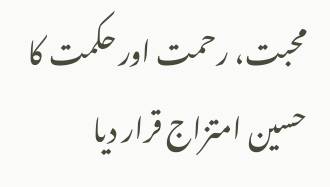محبت، رحمت اور حکمت کا حسین امتزاج قرار دیا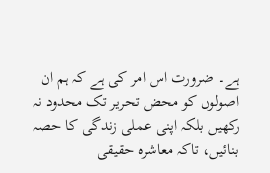ہے۔ ضرورت اس امر کی ہے کہ ہم ان اصولوں کو محض تحریر تک محدود نہ رکھیں بلکہ اپنی عملی زندگی کا حصہ بنائیں، تاکہ معاشرہ حقیقی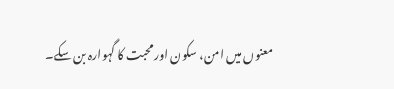معنوں میں امن، سکون اور محبت کا گہوارہ بن سکے۔